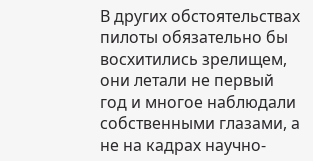В других обстоятельствах пилоты обязательно бы восхитились зрелищем, они летали не первый год и многое наблюдали собственными глазами, а не на кадрах научно-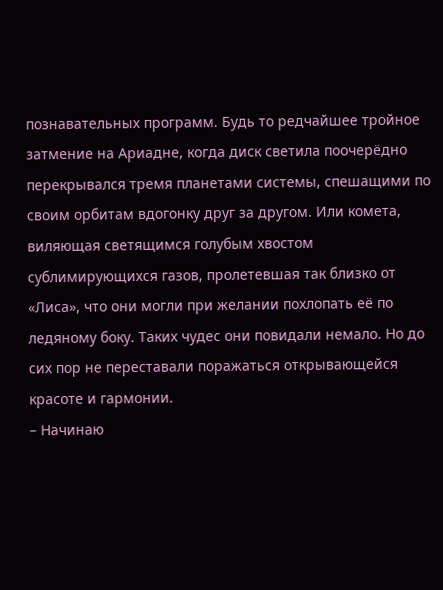познавательных программ. Будь то редчайшее тройное затмение на Ариадне, когда диск светила поочерёдно перекрывался тремя планетами системы, спешащими по своим орбитам вдогонку друг за другом. Или комета, виляющая светящимся голубым хвостом сублимирующихся газов, пролетевшая так близко от «Лиса», что они могли при желании похлопать её по ледяному боку. Таких чудес они повидали немало. Но до сих пор не переставали поражаться открывающейся красоте и гармонии.
– Начинаю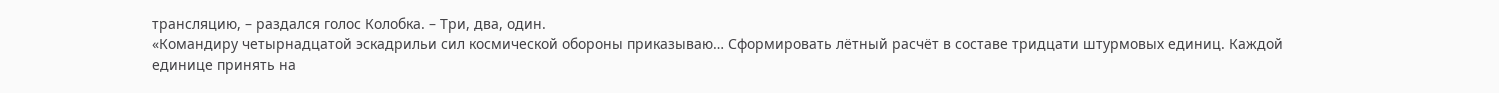трансляцию, – раздался голос Колобка. – Три, два, один.
«Командиру четырнадцатой эскадрильи сил космической обороны приказываю… Сформировать лётный расчёт в составе тридцати штурмовых единиц. Каждой единице принять на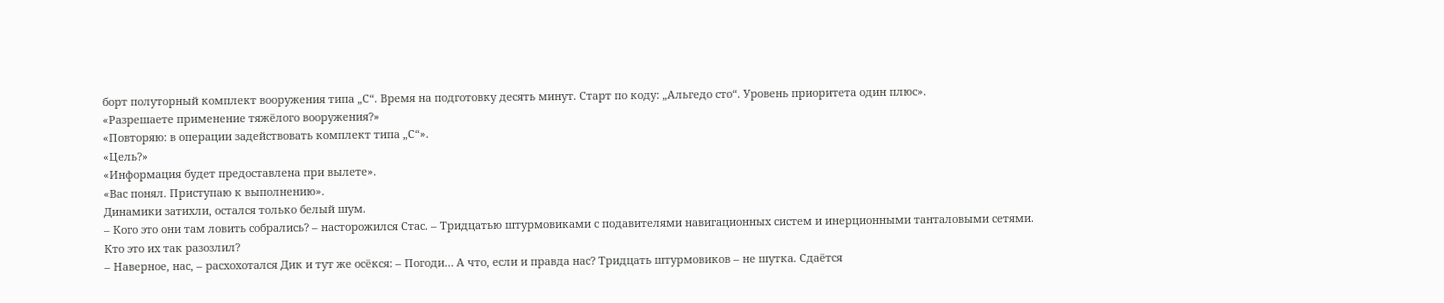борт полуторный комплект вооружения типа „С“. Время на подготовку десять минут. Старт по коду: „Альгедо сто“. Уровень приоритета один плюс».
«Разрешаете применение тяжёлого вооружения?»
«Повторяю: в операции задействовать комплект типа „С“».
«Цель?»
«Информация будет предоставлена при вылете».
«Вас понял. Приступаю к выполнению».
Динамики затихли, остался только белый шум.
– Кого это они там ловить собрались? – насторожился Стас. – Тридцатью штурмовиками с подавителями навигационных систем и инерционными танталовыми сетями. Кто это их так разозлил?
– Наверное, нас, – расхохотался Дик и тут же осёкся: – Погоди… А что, если и правда нас? Тридцать штурмовиков – не шутка. Сдаётся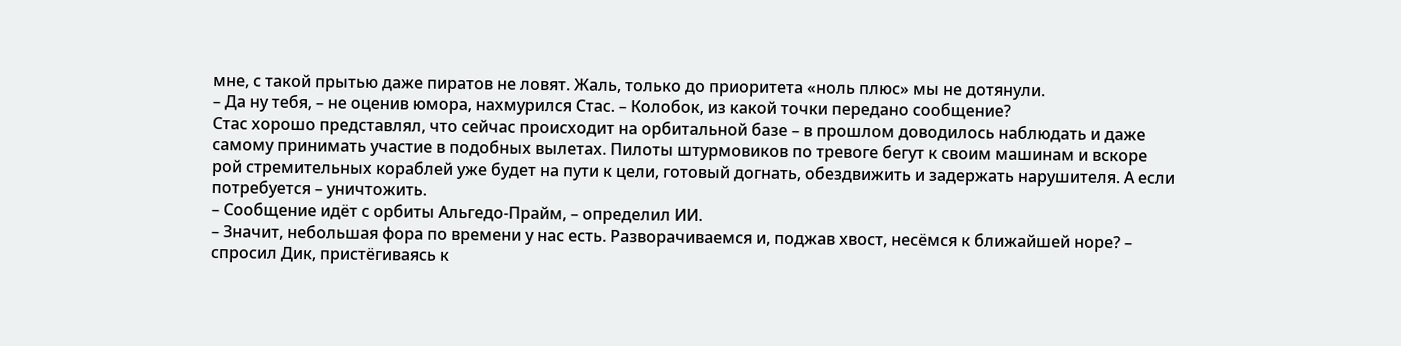мне, с такой прытью даже пиратов не ловят. Жаль, только до приоритета «ноль плюс» мы не дотянули.
– Да ну тебя, – не оценив юмора, нахмурился Стас. – Колобок, из какой точки передано сообщение?
Стас хорошо представлял, что сейчас происходит на орбитальной базе – в прошлом доводилось наблюдать и даже самому принимать участие в подобных вылетах. Пилоты штурмовиков по тревоге бегут к своим машинам и вскоре рой стремительных кораблей уже будет на пути к цели, готовый догнать, обездвижить и задержать нарушителя. А если потребуется – уничтожить.
– Сообщение идёт с орбиты Альгедо-Прайм, – определил ИИ.
– Значит, небольшая фора по времени у нас есть. Разворачиваемся и, поджав хвост, несёмся к ближайшей норе? – спросил Дик, пристёгиваясь к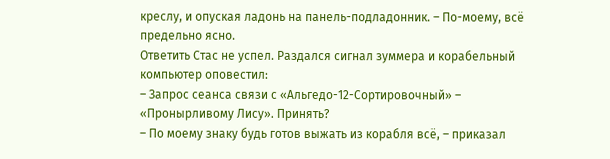креслу, и опуская ладонь на панель-подладонник. – По-моему, всё предельно ясно.
Ответить Стас не успел. Раздался сигнал зуммера и корабельный компьютер оповестил:
– Запрос сеанса связи с «Альгедо-12-Сортировочный» – «Пронырливому Лису». Принять?
– По моему знаку будь готов выжать из корабля всё, – приказал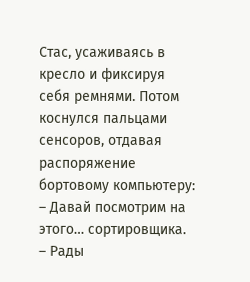Стас, усаживаясь в кресло и фиксируя себя ремнями. Потом коснулся пальцами сенсоров, отдавая распоряжение бортовому компьютеру: – Давай посмотрим на этого… сортировщика.
– Рады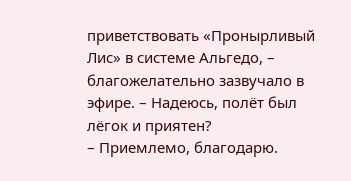приветствовать «Пронырливый Лис» в системе Альгедо, – благожелательно зазвучало в эфире. – Надеюсь, полёт был лёгок и приятен?
– Приемлемо, благодарю.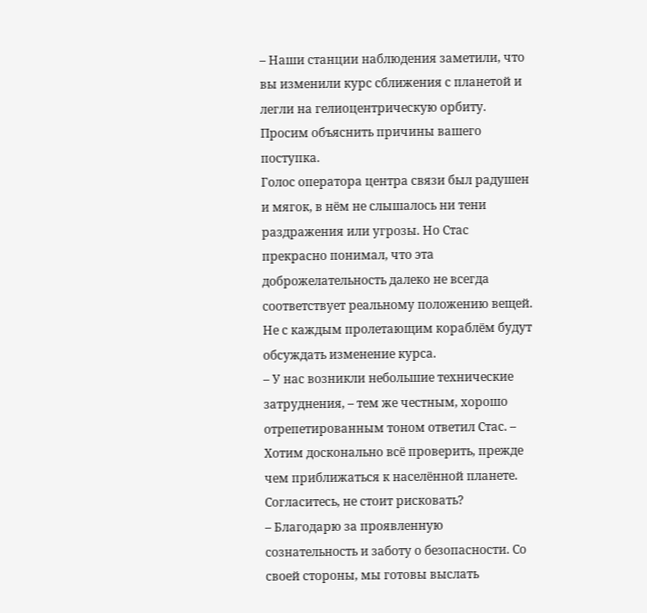– Наши станции наблюдения заметили, что вы изменили курс сближения с планетой и легли на гелиоцентрическую орбиту. Просим объяснить причины вашего поступка.
Голос оператора центра связи был радушен и мягок, в нём не слышалось ни тени раздражения или угрозы. Но Стас прекрасно понимал, что эта доброжелательность далеко не всегда соответствует реальному положению вещей. Не с каждым пролетающим кораблём будут обсуждать изменение курса.
– У нас возникли небольшие технические затруднения, – тем же честным, хорошо отрепетированным тоном ответил Стас. – Хотим досконально всё проверить, прежде чем приближаться к населённой планете. Согласитесь, не стоит рисковать?
– Благодарю за проявленную сознательность и заботу о безопасности. Со своей стороны, мы готовы выслать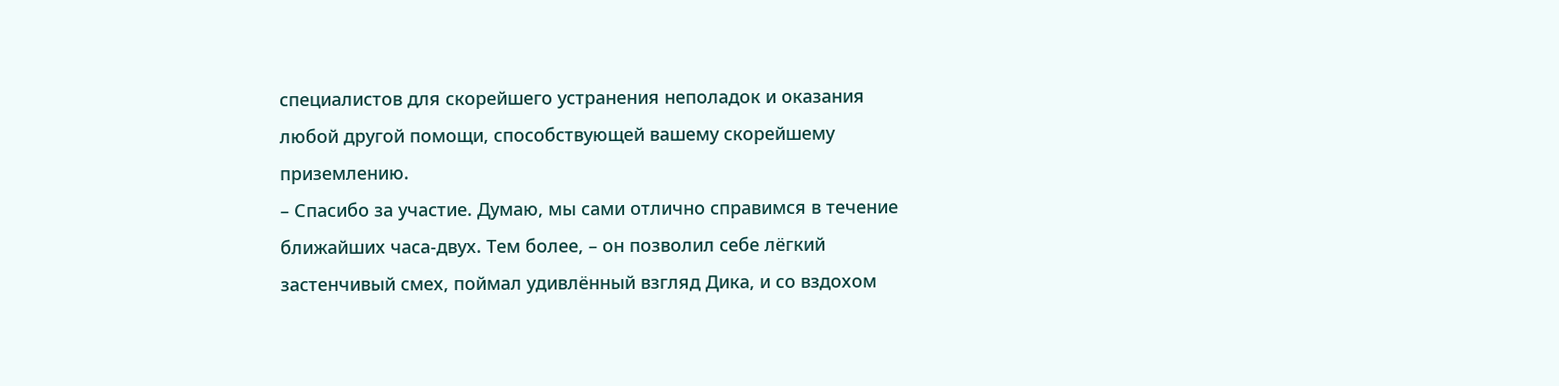специалистов для скорейшего устранения неполадок и оказания любой другой помощи, способствующей вашему скорейшему приземлению.
– Спасибо за участие. Думаю, мы сами отлично справимся в течение ближайших часа-двух. Тем более, – он позволил себе лёгкий застенчивый смех, поймал удивлённый взгляд Дика, и со вздохом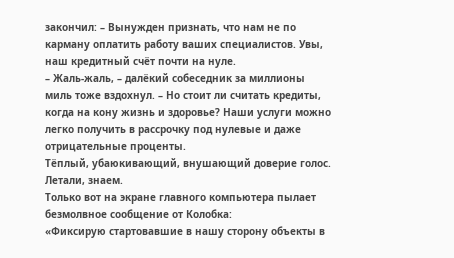закончил: – Вынужден признать, что нам не по карману оплатить работу ваших специалистов. Увы, наш кредитный счёт почти на нуле.
– Жаль-жаль, – далёкий собеседник за миллионы миль тоже вздохнул. – Но стоит ли считать кредиты, когда на кону жизнь и здоровье? Наши услуги можно легко получить в рассрочку под нулевые и даже отрицательные проценты.
Тёплый, убаюкивающий, внушающий доверие голос. Летали, знаем.
Только вот на экране главного компьютера пылает безмолвное сообщение от Колобка:
«Фиксирую стартовавшие в нашу сторону объекты в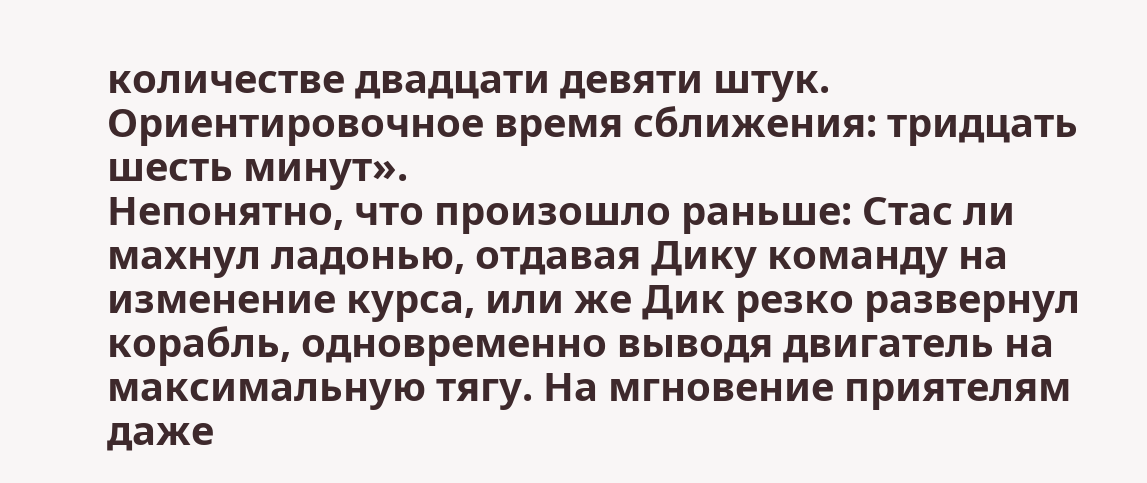количестве двадцати девяти штук. Ориентировочное время сближения: тридцать шесть минут».
Непонятно, что произошло раньше: Стас ли махнул ладонью, отдавая Дику команду на изменение курса, или же Дик резко развернул корабль, одновременно выводя двигатель на максимальную тягу. На мгновение приятелям даже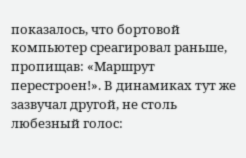показалось, что бортовой компьютер среагировал раньше, пропищав: «Маршрут перестроен!». В динамиках тут же зазвучал другой, не столь любезный голос: